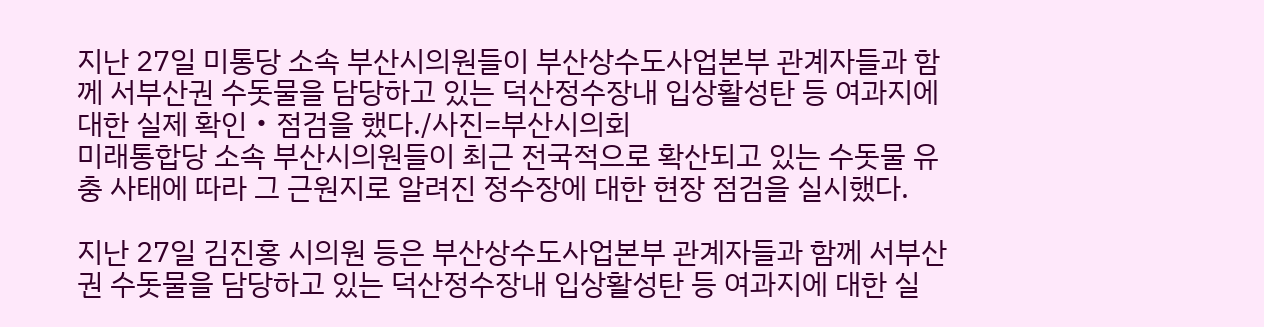지난 27일 미통당 소속 부산시의원들이 부산상수도사업본부 관계자들과 함께 서부산권 수돗물을 담당하고 있는 덕산정수장내 입상활성탄 등 여과지에 대한 실제 확인‧점검을 했다./사진=부산시의회
미래통합당 소속 부산시의원들이 최근 전국적으로 확산되고 있는 수돗물 유충 사태에 따라 그 근원지로 알려진 정수장에 대한 현장 점검을 실시했다.

지난 27일 김진홍 시의원 등은 부산상수도사업본부 관계자들과 함께 서부산권 수돗물을 담당하고 있는 덕산정수장내 입상활성탄 등 여과지에 대한 실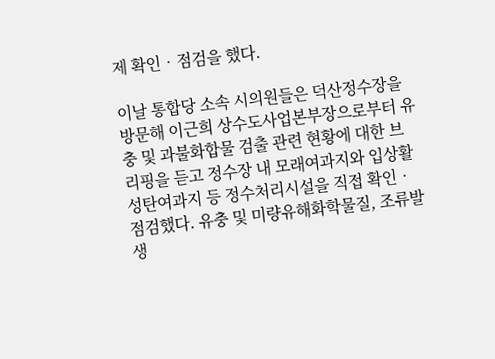제 확인‧점검을 했다.

이날 통합당 소속 시의원들은 덕산정수장을 방문해 이근희 상수도사업본부장으로부터 유충 및 과불화합물 검출 관련 현황에 대한 브리핑을 듣고 정수장 내 모래여과지와 입상활성탄여과지 등 정수처리시설을 직접 확인‧점검했다. 유충 및 미량유해화학물질, 조류발생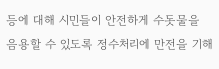등에 대해 시민들이 안전하게 수돗물을 음용할 수 있도록 정수처리에 만전을 기해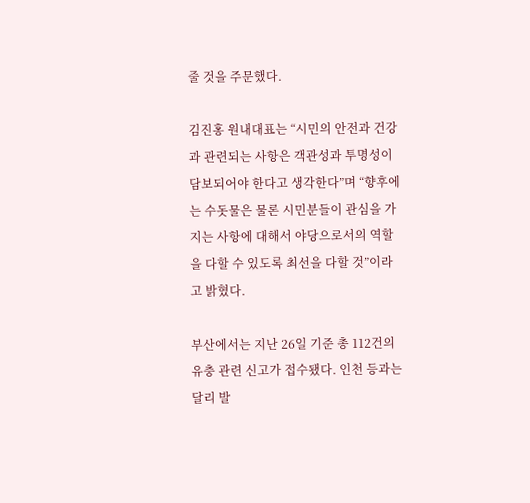줄 것을 주문했다.

김진홍 원내대표는 “시민의 안전과 건강과 관련되는 사항은 객관성과 투명성이 담보되어야 한다고 생각한다”며 “향후에는 수돗물은 물론 시민분들이 관심을 가지는 사항에 대해서 야당으로서의 역할을 다할 수 있도록 최선을 다할 것”이라고 밝혔다.

부산에서는 지난 26일 기준 총 112건의 유충 관련 신고가 접수됐다. 인천 등과는 달리 발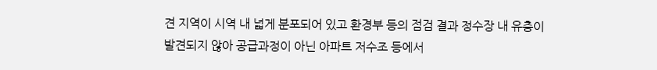견 지역이 시역 내 넓게 분포되어 있고 환경부 등의 점검 결과 정수장 내 유충이 발견되지 않아 공급과정이 아닌 아파트 저수조 등에서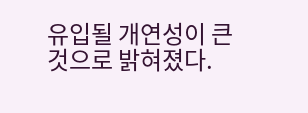유입될 개연성이 큰 것으로 밝혀졌다.